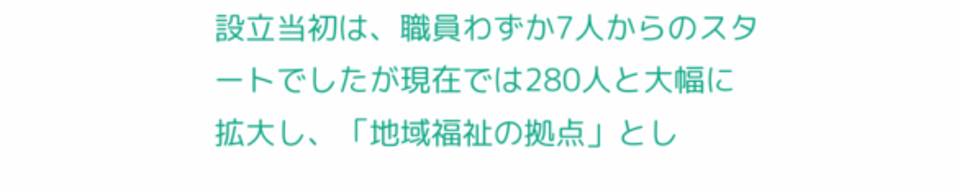設立当初は、職員わずか7人からのスタートでしたが現在では280人と大幅に拡大し、「地域福祉の拠点」とし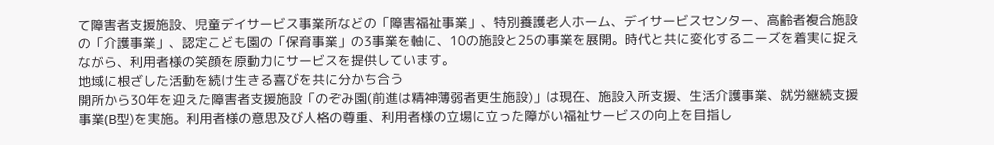て障害者支援施設、児童デイサービス事業所などの「障害福祉事業」、特別養護老人ホーム、デイサービスセンター、高齢者複合施設の「介護事業」、認定こども園の「保育事業」の3事業を軸に、10の施設と25の事業を展開。時代と共に変化するニーズを着実に捉えながら、利用者様の笑顔を原動力にサービスを提供しています。
地域に根ざした活動を続け生きる喜びを共に分かち合う
開所から30年を迎えた障害者支援施設「のぞみ園(前進は精神薄弱者更生施設)」は現在、施設入所支援、生活介護事業、就労継続支援事業(B型)を実施。利用者様の意思及び人格の尊重、利用者様の立場に立った障がい福祉サービスの向上を目指し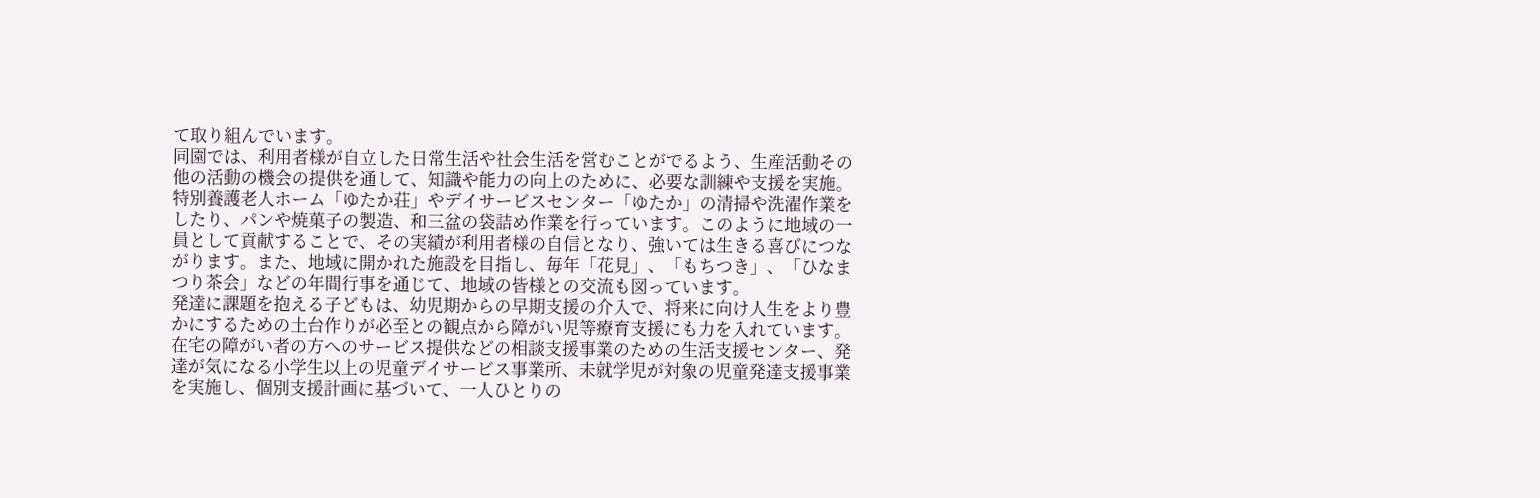て取り組んでいます。
同園では、利用者様が自立した日常生活や社会生活を営むことがでるよう、生産活動その他の活動の機会の提供を通して、知識や能力の向上のために、必要な訓練や支援を実施。特別養護老人ホーム「ゆたか荘」やデイサービスセンター「ゆたか」の清掃や洗濯作業をしたり、パンや焼菓子の製造、和三盆の袋詰め作業を行っています。このように地域の一員として貢献することで、その実績が利用者様の自信となり、強いては生きる喜びにつながります。また、地域に開かれた施設を目指し、毎年「花見」、「もちつき」、「ひなまつり茶会」などの年間行事を通じて、地域の皆様との交流も図っています。
発達に課題を抱える子どもは、幼児期からの早期支援の介入で、将来に向け人生をより豊かにするための土台作りが必至との観点から障がい児等療育支援にも力を入れています。
在宅の障がい者の方へのサービス提供などの相談支援事業のための生活支援センター、発達が気になる小学生以上の児童デイサービス事業所、未就学児が対象の児童発達支援事業を実施し、個別支援計画に基づいて、一人ひとりの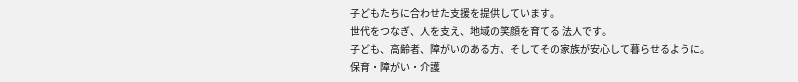子どもたちに合わせた支援を提供しています。
世代をつなぎ、人を支え、地域の笑顔を育てる 法人です。
子ども、高齢者、障がいのある方、そしてその家族が安心して暮らせるように。保育・障がい・介護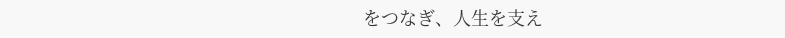をつなぎ、人生を支え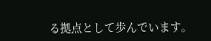る拠点として歩んでいます。